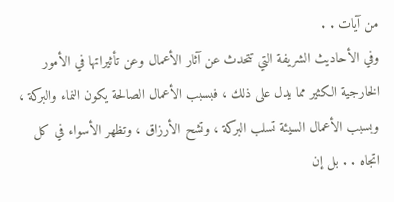من آيات . .
وفي الأحاديث الشريفة التي تتحدث عن آثار الأعمال وعن تأثيراتها في الأمور الخارجية الكثير مما يدل على ذلك ، فبسبب الأعمال الصالحة يكون النماء والبركة ، وبسبب الأعمال السيئة تسلب البركة ، وتشح الأرزاق ، وتظهر الأسواء في كل اتجاه . . بل إن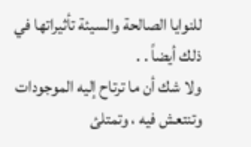للنوايا الصالحة والسيئة تأثيراتها في ذلك أيضاً . .
ولا شك أن ما ترتاح إليه الموجودات وتنتعش فيه ، وتمتلئ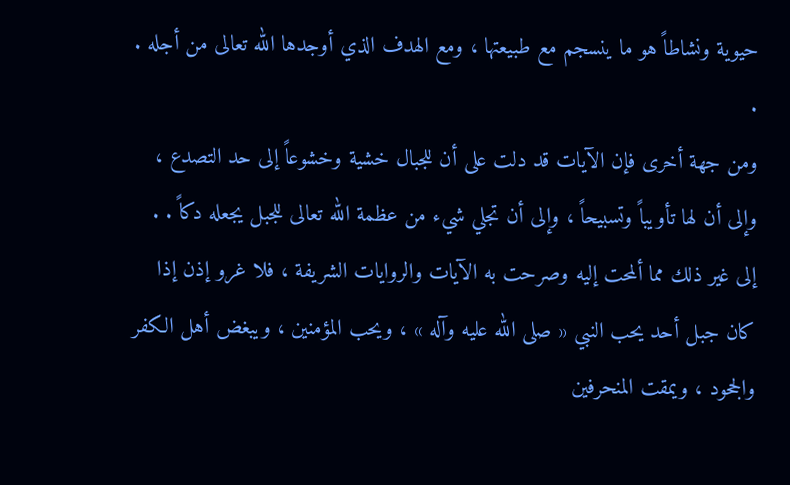حيوية ونشاطاً هو ما ينسجم مع طبيعتها ، ومع الهدف الذي أوجدها الله تعالى من أجله . .
ومن جهة أخرى فإن الآيات قد دلت على أن للجبال خشية وخشوعاً إلى حد التصدع ، وإلى أن لها تأويباً وتسبيحاً ، وإلى أن تجلي شيء من عظمة الله تعالى للجبل يجعله دكاً . .
إلى غير ذلك مما ألمحت إليه وصرحت به الآيات والروايات الشريفة ، فلا غرو إذن إذا كان جبل أحد يحب النبي « صلى الله عليه وآله » ، ويحب المؤمنين ، ويبغض أهل الكفر والجحود ، ويمقت المنحرفين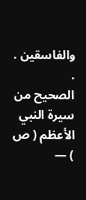والفاسقين . .
الصحيح من سيرة النبي الأعظم ( ص ) —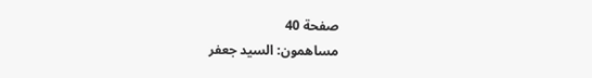صفحة 40
مساهمون: السيد جعفر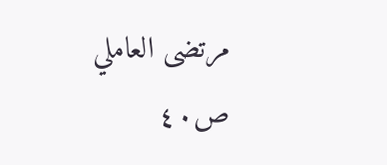مرتضى العاملي
ص٤٠